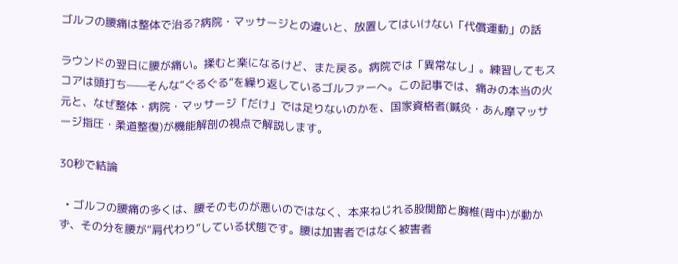ゴルフの腰痛は整体で治る?病院・マッサージとの違いと、放置してはいけない「代償運動」の話

ラウンドの翌日に腰が痛い。揉むと楽になるけど、また戻る。病院では「異常なし」。練習してもスコアは頭打ち——そんな“ぐるぐる”を繰り返しているゴルファーへ。この記事では、痛みの本当の火元と、なぜ整体・病院・マッサージ「だけ」では足りないのかを、国家資格者(鍼灸・あん摩マッサージ指圧・柔道整復)が機能解剖の視点で解説します。

30秒で結論

  • ゴルフの腰痛の多くは、腰そのものが悪いのではなく、本来ねじれる股関節と胸椎(背中)が動かず、その分を腰が“肩代わり”している状態です。腰は加害者ではなく被害者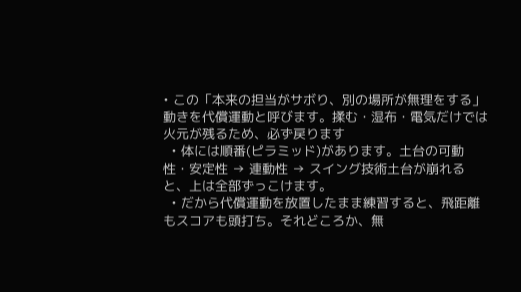• この「本来の担当がサボり、別の場所が無理をする」動きを代償運動と呼びます。揉む・湿布・電気だけでは火元が残るため、必ず戻ります
  • 体には順番(ピラミッド)があります。土台の可動性・安定性 → 連動性 → スイング技術土台が崩れると、上は全部ずっこけます。
  • だから代償運動を放置したまま練習すると、飛距離もスコアも頭打ち。それどころか、無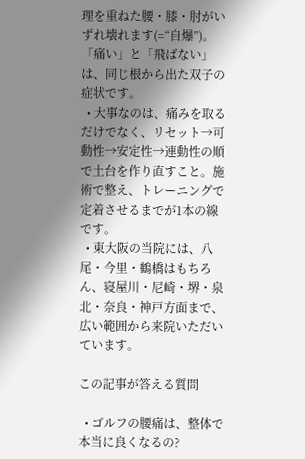理を重ねた腰・膝・肘がいずれ壊れます(=“自爆”)。「痛い」と「飛ばない」は、同じ根から出た双子の症状です。
  • 大事なのは、痛みを取るだけでなく、リセット→可動性→安定性→連動性の順で土台を作り直すこと。施術で整え、トレーニングで定着させるまでが1本の線です。
  • 東大阪の当院には、八尾・今里・鶴橋はもちろん、寝屋川・尼崎・堺・泉北・奈良・神戸方面まで、広い範囲から来院いただいています。

この記事が答える質問

  • ゴルフの腰痛は、整体で本当に良くなるの?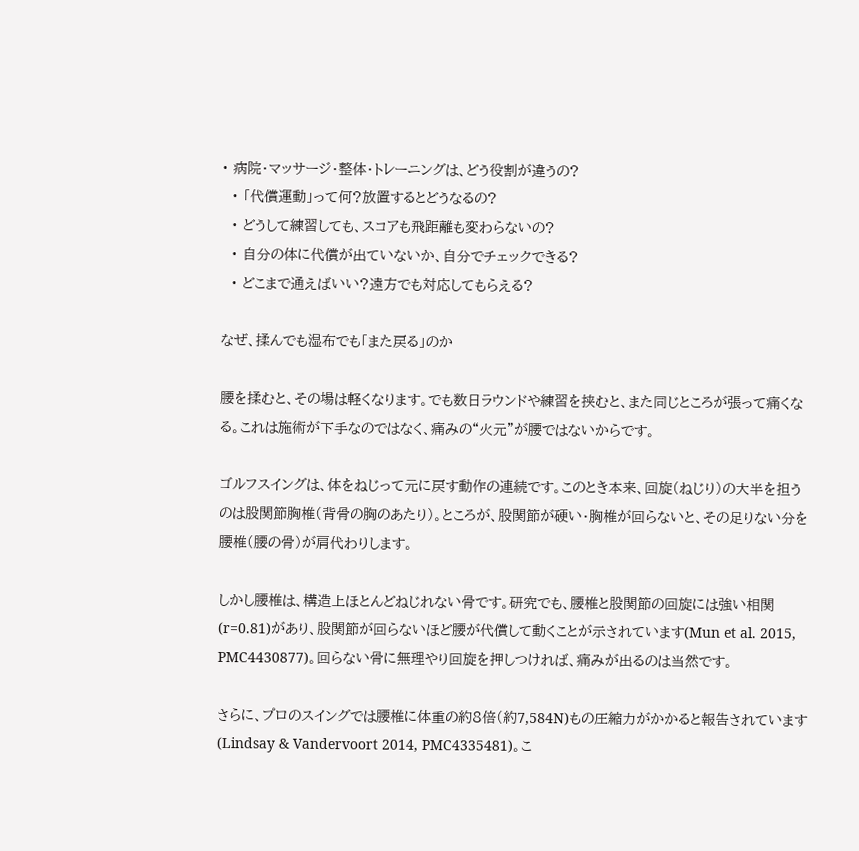• 病院・マッサージ・整体・トレーニングは、どう役割が違うの?
  • 「代償運動」って何?放置するとどうなるの?
  • どうして練習しても、スコアも飛距離も変わらないの?
  • 自分の体に代償が出ていないか、自分でチェックできる?
  • どこまで通えばいい?遠方でも対応してもらえる?

なぜ、揉んでも湿布でも「また戻る」のか

腰を揉むと、その場は軽くなります。でも数日ラウンドや練習を挟むと、また同じところが張って痛くなる。これは施術が下手なのではなく、痛みの“火元”が腰ではないからです。

ゴルフスイングは、体をねじって元に戻す動作の連続です。このとき本来、回旋(ねじり)の大半を担うのは股関節胸椎(背骨の胸のあたり)。ところが、股関節が硬い・胸椎が回らないと、その足りない分を腰椎(腰の骨)が肩代わりします。

しかし腰椎は、構造上ほとんどねじれない骨です。研究でも、腰椎と股関節の回旋には強い相関(r=0.81)があり、股関節が回らないほど腰が代償して動くことが示されています(Mun et al. 2015, PMC4430877)。回らない骨に無理やり回旋を押しつければ、痛みが出るのは当然です。

さらに、プロのスイングでは腰椎に体重の約8倍(約7,584N)もの圧縮力がかかると報告されています(Lindsay & Vandervoort 2014, PMC4335481)。こ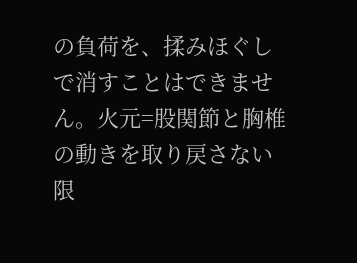の負荷を、揉みほぐしで消すことはできません。火元=股関節と胸椎の動きを取り戻さない限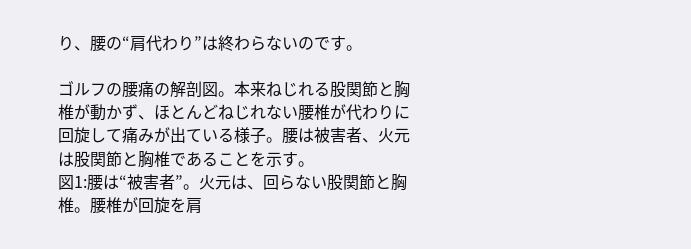り、腰の“肩代わり”は終わらないのです。

ゴルフの腰痛の解剖図。本来ねじれる股関節と胸椎が動かず、ほとんどねじれない腰椎が代わりに回旋して痛みが出ている様子。腰は被害者、火元は股関節と胸椎であることを示す。
図1:腰は“被害者”。火元は、回らない股関節と胸椎。腰椎が回旋を肩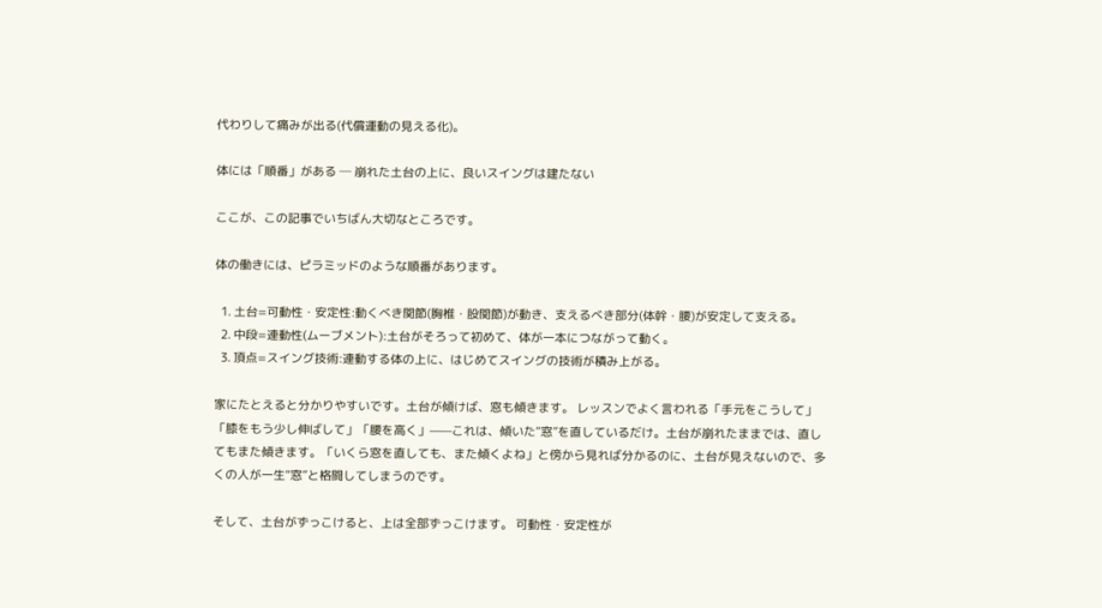代わりして痛みが出る(代償運動の見える化)。

体には「順番」がある ─ 崩れた土台の上に、良いスイングは建たない

ここが、この記事でいちばん大切なところです。

体の働きには、ピラミッドのような順番があります。

  1. 土台=可動性・安定性:動くべき関節(胸椎・股関節)が動き、支えるべき部分(体幹・腰)が安定して支える。
  2. 中段=連動性(ムーブメント):土台がそろって初めて、体が一本につながって動く。
  3. 頂点=スイング技術:連動する体の上に、はじめてスイングの技術が積み上がる。

家にたとえると分かりやすいです。土台が傾けば、窓も傾きます。 レッスンでよく言われる「手元をこうして」「膝をもう少し伸ばして」「腰を高く」——これは、傾いた“窓”を直しているだけ。土台が崩れたままでは、直してもまた傾きます。「いくら窓を直しても、また傾くよね」と傍から見れば分かるのに、土台が見えないので、多くの人が一生“窓”と格闘してしまうのです。

そして、土台がずっこけると、上は全部ずっこけます。 可動性・安定性が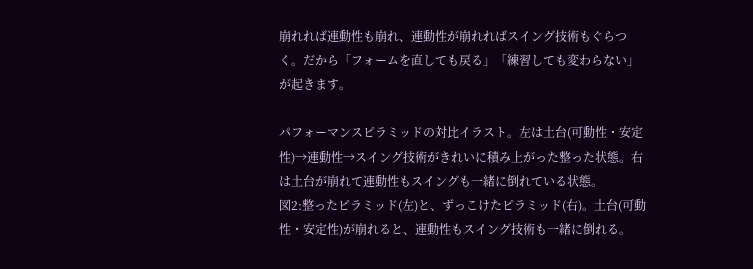崩れれば連動性も崩れ、連動性が崩れればスイング技術もぐらつく。だから「フォームを直しても戻る」「練習しても変わらない」が起きます。

パフォーマンスピラミッドの対比イラスト。左は土台(可動性・安定性)→連動性→スイング技術がきれいに積み上がった整った状態。右は土台が崩れて連動性もスイングも一緒に倒れている状態。
図2:整ったピラミッド(左)と、ずっこけたピラミッド(右)。土台(可動性・安定性)が崩れると、連動性もスイング技術も一緒に倒れる。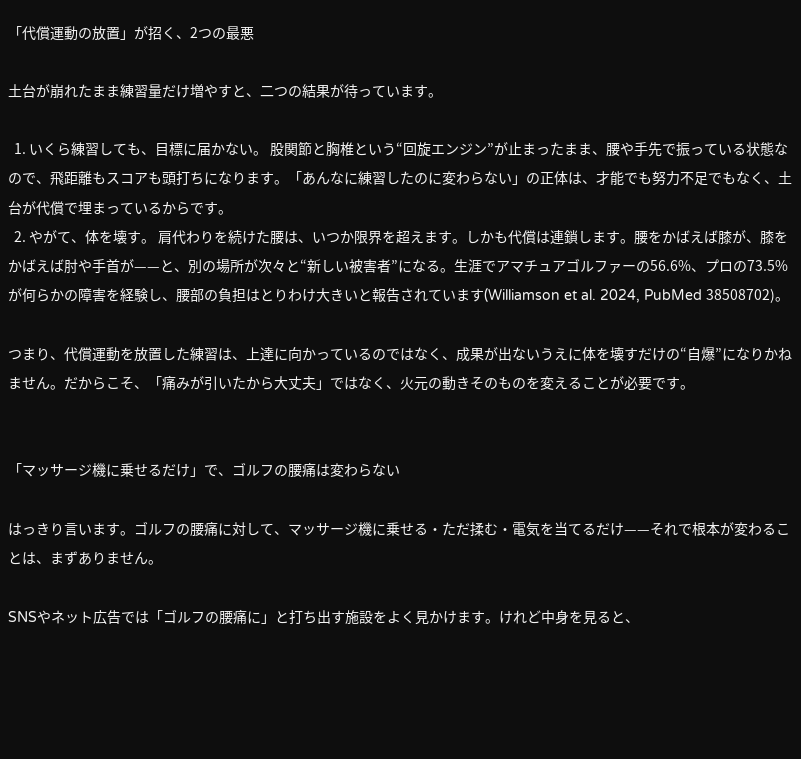「代償運動の放置」が招く、2つの最悪

土台が崩れたまま練習量だけ増やすと、二つの結果が待っています。

  1. いくら練習しても、目標に届かない。 股関節と胸椎という“回旋エンジン”が止まったまま、腰や手先で振っている状態なので、飛距離もスコアも頭打ちになります。「あんなに練習したのに変わらない」の正体は、才能でも努力不足でもなく、土台が代償で埋まっているからです。
  2. やがて、体を壊す。 肩代わりを続けた腰は、いつか限界を超えます。しかも代償は連鎖します。腰をかばえば膝が、膝をかばえば肘や手首が——と、別の場所が次々と“新しい被害者”になる。生涯でアマチュアゴルファーの56.6%、プロの73.5%が何らかの障害を経験し、腰部の負担はとりわけ大きいと報告されています(Williamson et al. 2024, PubMed 38508702)。

つまり、代償運動を放置した練習は、上達に向かっているのではなく、成果が出ないうえに体を壊すだけの“自爆”になりかねません。だからこそ、「痛みが引いたから大丈夫」ではなく、火元の動きそのものを変えることが必要です。


「マッサージ機に乗せるだけ」で、ゴルフの腰痛は変わらない

はっきり言います。ゴルフの腰痛に対して、マッサージ機に乗せる・ただ揉む・電気を当てるだけ——それで根本が変わることは、まずありません。

SNSやネット広告では「ゴルフの腰痛に」と打ち出す施設をよく見かけます。けれど中身を見ると、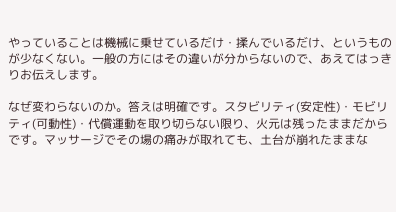やっていることは機械に乗せているだけ・揉んでいるだけ、というものが少なくない。一般の方にはその違いが分からないので、あえてはっきりお伝えします。

なぜ変わらないのか。答えは明確です。スタビリティ(安定性)・モビリティ(可動性)・代償運動を取り切らない限り、火元は残ったままだからです。マッサージでその場の痛みが取れても、土台が崩れたままな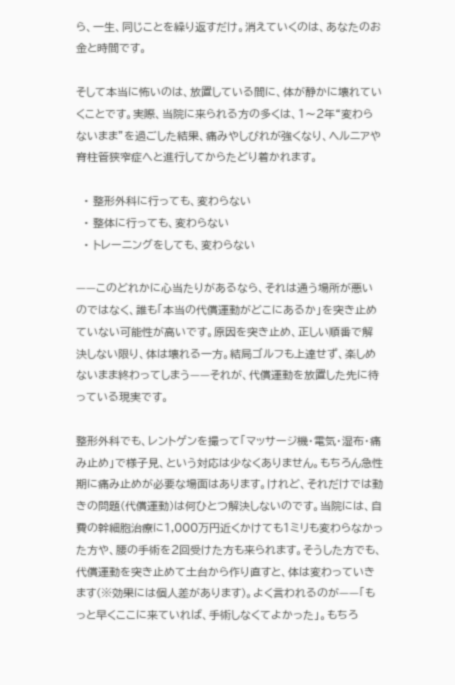ら、一生、同じことを繰り返すだけ。消えていくのは、あなたのお金と時間です。

そして本当に怖いのは、放置している間に、体が静かに壊れていくことです。実際、当院に来られる方の多くは、1〜2年“変わらないまま”を過ごした結果、痛みやしびれが強くなり、ヘルニアや脊柱管狭窄症へと進行してからたどり着かれます。

  • 整形外科に行っても、変わらない
  • 整体に行っても、変わらない
  • トレーニングをしても、変わらない

——このどれかに心当たりがあるなら、それは通う場所が悪いのではなく、誰も「本当の代償運動がどこにあるか」を突き止めていない可能性が高いです。原因を突き止め、正しい順番で解決しない限り、体は壊れる一方。結局ゴルフも上達せず、楽しめないまま終わってしまう——それが、代償運動を放置した先に待っている現実です。

整形外科でも、レントゲンを撮って「マッサージ機・電気・湿布・痛み止め」で様子見、という対応は少なくありません。もちろん急性期に痛み止めが必要な場面はあります。けれど、それだけでは動きの問題(代償運動)は何ひとつ解決しないのです。当院には、自費の幹細胞治療に1,000万円近くかけても1ミリも変わらなかった方や、腰の手術を2回受けた方も来られます。そうした方でも、代償運動を突き止めて土台から作り直すと、体は変わっていきます(※効果には個人差があります)。よく言われるのが——「もっと早くここに来ていれば、手術しなくてよかった」。もちろ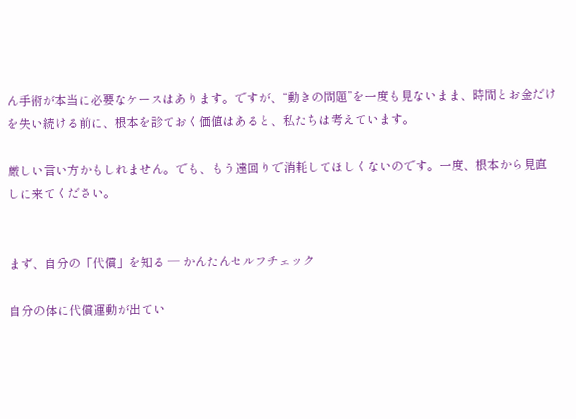ん手術が本当に必要なケースはあります。ですが、“動きの問題”を一度も見ないまま、時間とお金だけを失い続ける前に、根本を診ておく価値はあると、私たちは考えています。

厳しい言い方かもしれません。でも、もう遠回りで消耗してほしくないのです。一度、根本から見直しに来てください。


まず、自分の「代償」を知る ─ かんたんセルフチェック

自分の体に代償運動が出てい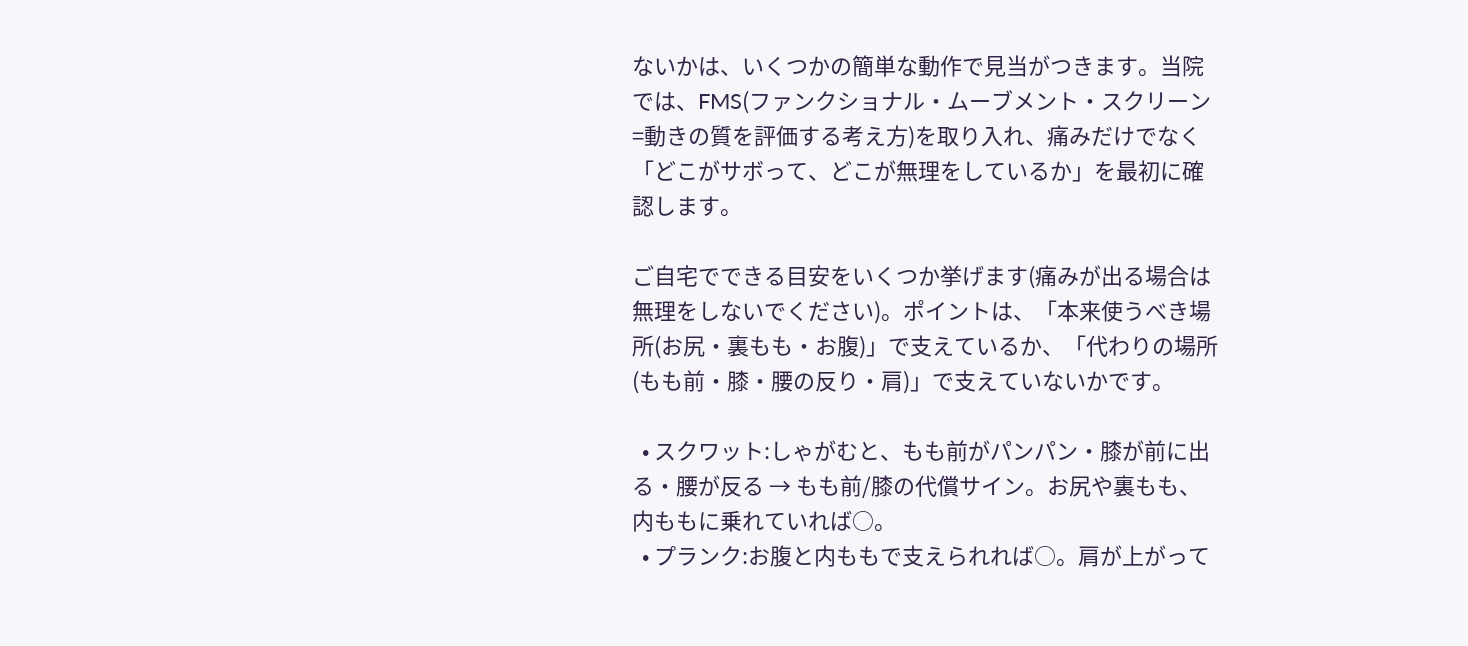ないかは、いくつかの簡単な動作で見当がつきます。当院では、FMS(ファンクショナル・ムーブメント・スクリーン=動きの質を評価する考え方)を取り入れ、痛みだけでなく「どこがサボって、どこが無理をしているか」を最初に確認します。

ご自宅でできる目安をいくつか挙げます(痛みが出る場合は無理をしないでください)。ポイントは、「本来使うべき場所(お尻・裏もも・お腹)」で支えているか、「代わりの場所(もも前・膝・腰の反り・肩)」で支えていないかです。

  • スクワット:しゃがむと、もも前がパンパン・膝が前に出る・腰が反る → もも前/膝の代償サイン。お尻や裏もも、内ももに乗れていれば○。
  • プランク:お腹と内ももで支えられれば○。肩が上がって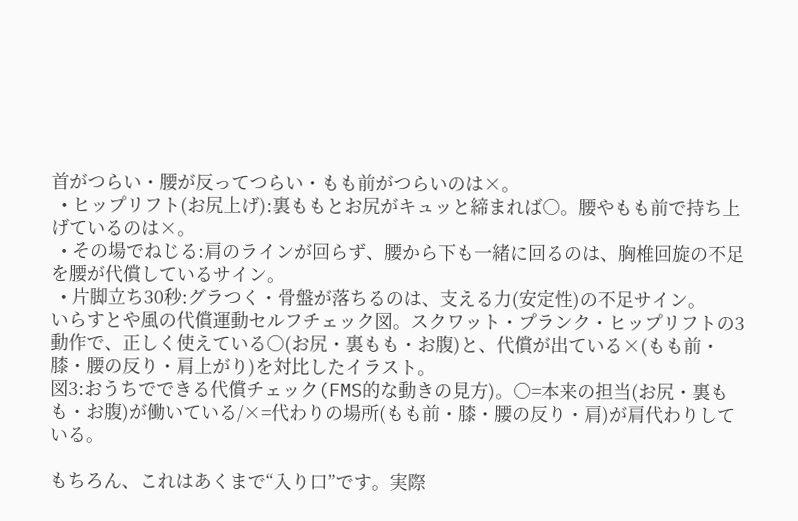首がつらい・腰が反ってつらい・もも前がつらいのは×。
  • ヒップリフト(お尻上げ):裏ももとお尻がキュッと締まれば○。腰やもも前で持ち上げているのは×。
  • その場でねじる:肩のラインが回らず、腰から下も一緒に回るのは、胸椎回旋の不足を腰が代償しているサイン。
  • 片脚立ち30秒:グラつく・骨盤が落ちるのは、支える力(安定性)の不足サイン。
いらすとや風の代償運動セルフチェック図。スクワット・プランク・ヒップリフトの3動作で、正しく使えている○(お尻・裏もも・お腹)と、代償が出ている×(もも前・膝・腰の反り・肩上がり)を対比したイラスト。
図3:おうちでできる代償チェック(FMS的な動きの見方)。○=本来の担当(お尻・裏もも・お腹)が働いている/×=代わりの場所(もも前・膝・腰の反り・肩)が肩代わりしている。

もちろん、これはあくまで“入り口”です。実際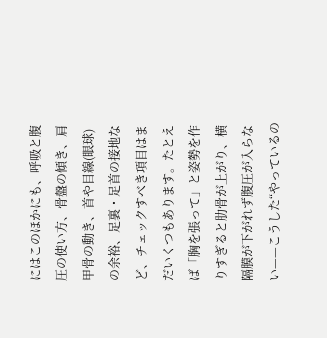にはこのほかにも、呼吸と腹圧の使い方、骨盤の傾き、肩甲骨の動き、首や目線(眼球)の余裕、足裏・足首の接地など、チェックすべき項目はまだいくつもあります。たとえば「胸を張って」と姿勢を作りすぎると肋骨が上がり、横隔膜が下がれず腹圧が入らない——こうした“やっているの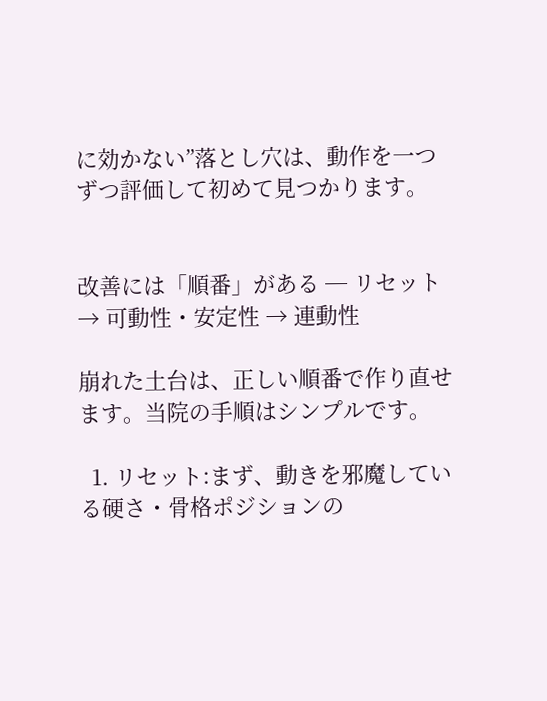に効かない”落とし穴は、動作を一つずつ評価して初めて見つかります。


改善には「順番」がある ─ リセット → 可動性・安定性 → 連動性

崩れた土台は、正しい順番で作り直せます。当院の手順はシンプルです。

  1. リセット:まず、動きを邪魔している硬さ・骨格ポジションの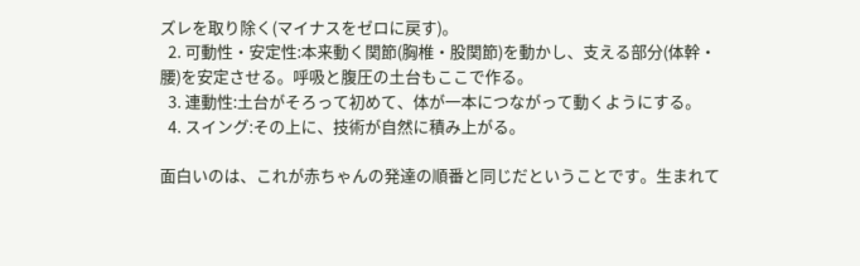ズレを取り除く(マイナスをゼロに戻す)。
  2. 可動性・安定性:本来動く関節(胸椎・股関節)を動かし、支える部分(体幹・腰)を安定させる。呼吸と腹圧の土台もここで作る。
  3. 連動性:土台がそろって初めて、体が一本につながって動くようにする。
  4. スイング:その上に、技術が自然に積み上がる。

面白いのは、これが赤ちゃんの発達の順番と同じだということです。生まれて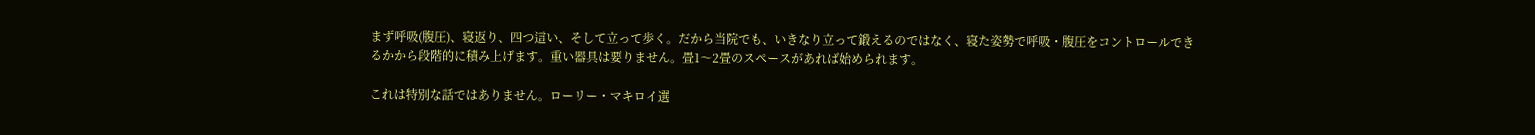まず呼吸(腹圧)、寝返り、四つ這い、そして立って歩く。だから当院でも、いきなり立って鍛えるのではなく、寝た姿勢で呼吸・腹圧をコントロールできるかから段階的に積み上げます。重い器具は要りません。畳1〜2畳のスペースがあれば始められます。

これは特別な話ではありません。ローリー・マキロイ選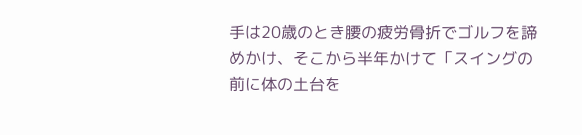手は20歳のとき腰の疲労骨折でゴルフを諦めかけ、そこから半年かけて「スイングの前に体の土台を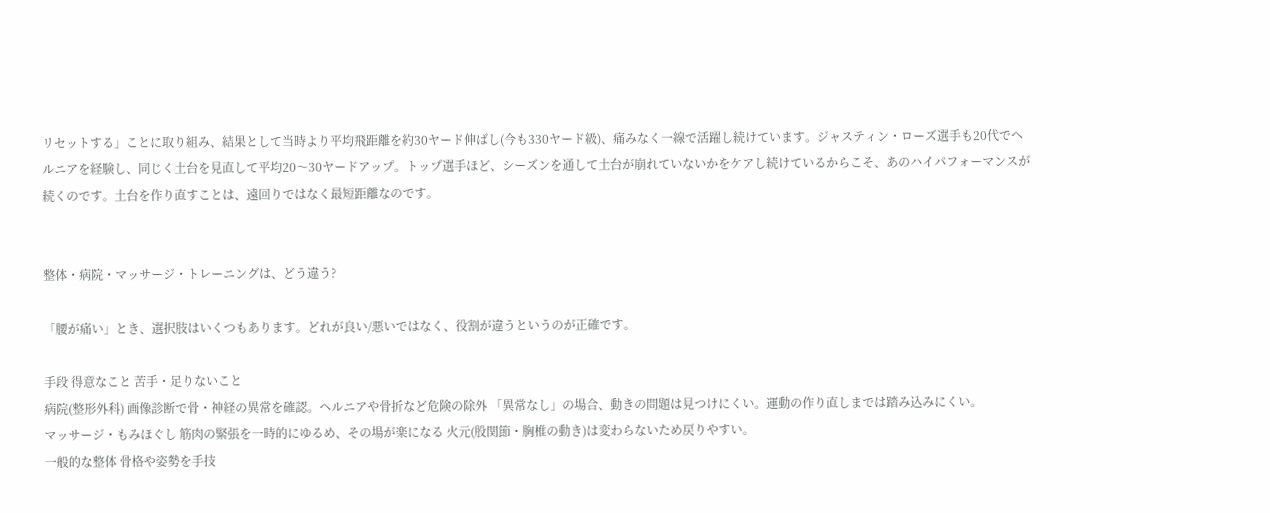リセットする」ことに取り組み、結果として当時より平均飛距離を約30ヤード伸ばし(今も330ヤード級)、痛みなく一線で活躍し続けています。ジャスティン・ローズ選手も20代でヘルニアを経験し、同じく土台を見直して平均20〜30ヤードアップ。トップ選手ほど、シーズンを通して土台が崩れていないかをケアし続けているからこそ、あのハイパフォーマンスが続くのです。土台を作り直すことは、遠回りではなく最短距離なのです。


整体・病院・マッサージ・トレーニングは、どう違う?

「腰が痛い」とき、選択肢はいくつもあります。どれが良い/悪いではなく、役割が違うというのが正確です。

手段 得意なこと 苦手・足りないこと
病院(整形外科) 画像診断で骨・神経の異常を確認。ヘルニアや骨折など危険の除外 「異常なし」の場合、動きの問題は見つけにくい。運動の作り直しまでは踏み込みにくい。
マッサージ・もみほぐし 筋肉の緊張を一時的にゆるめ、その場が楽になる 火元(股関節・胸椎の動き)は変わらないため戻りやすい。
一般的な整体 骨格や姿勢を手技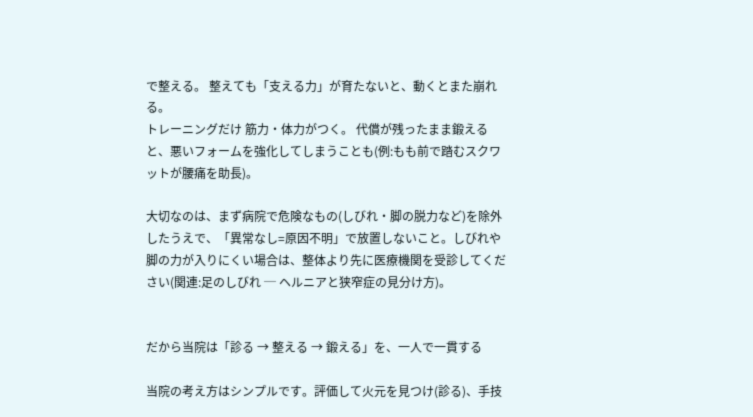で整える。 整えても「支える力」が育たないと、動くとまた崩れる。
トレーニングだけ 筋力・体力がつく。 代償が残ったまま鍛えると、悪いフォームを強化してしまうことも(例:もも前で踏むスクワットが腰痛を助長)。

大切なのは、まず病院で危険なもの(しびれ・脚の脱力など)を除外したうえで、「異常なし=原因不明」で放置しないこと。しびれや脚の力が入りにくい場合は、整体より先に医療機関を受診してください(関連:足のしびれ ─ ヘルニアと狭窄症の見分け方)。


だから当院は「診る → 整える → 鍛える」を、一人で一貫する

当院の考え方はシンプルです。評価して火元を見つけ(診る)、手技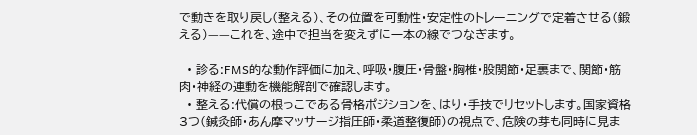で動きを取り戻し(整える)、その位置を可動性・安定性のトレーニングで定着させる(鍛える)——これを、途中で担当を変えずに一本の線でつなぎます。

  • 診る:FMS的な動作評価に加え、呼吸・腹圧・骨盤・胸椎・股関節・足裏まで、関節・筋肉・神経の連動を機能解剖で確認します。
  • 整える:代償の根っこである骨格ポジションを、はり・手技でリセットします。国家資格3つ(鍼灸師・あん摩マッサージ指圧師・柔道整復師)の視点で、危険の芽も同時に見ま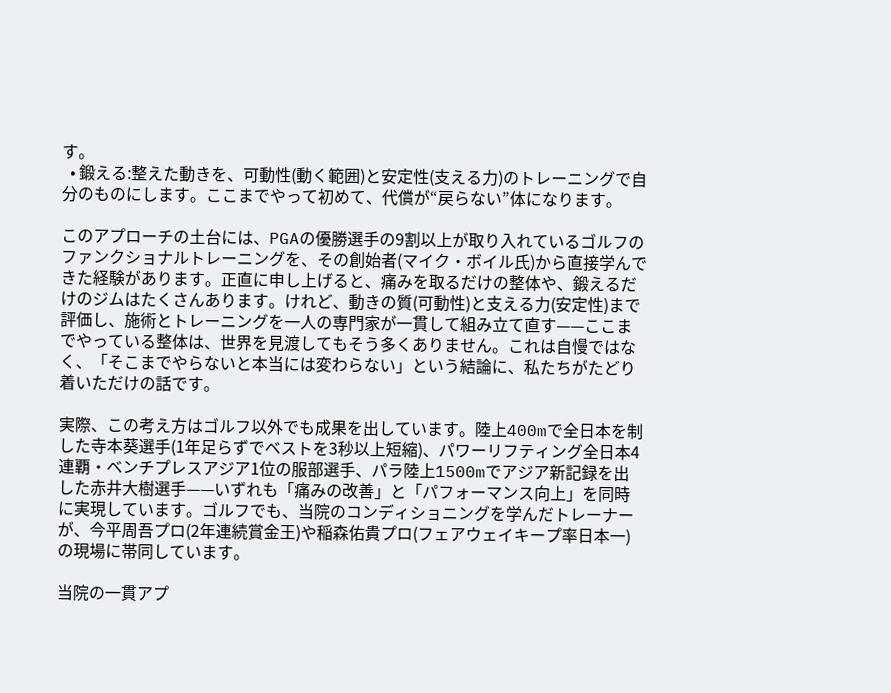す。
  • 鍛える:整えた動きを、可動性(動く範囲)と安定性(支える力)のトレーニングで自分のものにします。ここまでやって初めて、代償が“戻らない”体になります。

このアプローチの土台には、PGAの優勝選手の9割以上が取り入れているゴルフのファンクショナルトレーニングを、その創始者(マイク・ボイル氏)から直接学んできた経験があります。正直に申し上げると、痛みを取るだけの整体や、鍛えるだけのジムはたくさんあります。けれど、動きの質(可動性)と支える力(安定性)まで評価し、施術とトレーニングを一人の専門家が一貫して組み立て直す——ここまでやっている整体は、世界を見渡してもそう多くありません。これは自慢ではなく、「そこまでやらないと本当には変わらない」という結論に、私たちがたどり着いただけの話です。

実際、この考え方はゴルフ以外でも成果を出しています。陸上400mで全日本を制した寺本葵選手(1年足らずでベストを3秒以上短縮)、パワーリフティング全日本4連覇・ベンチプレスアジア1位の服部選手、パラ陸上1500mでアジア新記録を出した赤井大樹選手——いずれも「痛みの改善」と「パフォーマンス向上」を同時に実現しています。ゴルフでも、当院のコンディショニングを学んだトレーナーが、今平周吾プロ(2年連続賞金王)や稲森佑貴プロ(フェアウェイキープ率日本一)の現場に帯同しています。

当院の一貫アプ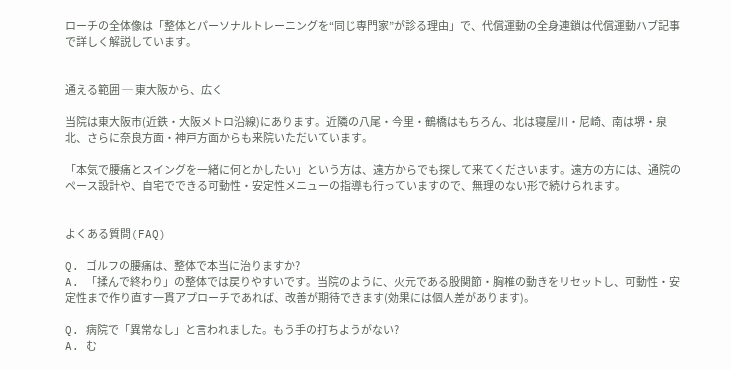ローチの全体像は「整体とパーソナルトレーニングを“同じ専門家”が診る理由」で、代償運動の全身連鎖は代償運動ハブ記事で詳しく解説しています。


通える範囲 ─ 東大阪から、広く

当院は東大阪市(近鉄・大阪メトロ沿線)にあります。近隣の八尾・今里・鶴橋はもちろん、北は寝屋川・尼崎、南は堺・泉北、さらに奈良方面・神戸方面からも来院いただいています。

「本気で腰痛とスイングを一緒に何とかしたい」という方は、遠方からでも探して来てくださいます。遠方の方には、通院のペース設計や、自宅でできる可動性・安定性メニューの指導も行っていますので、無理のない形で続けられます。


よくある質問(FAQ)

Q. ゴルフの腰痛は、整体で本当に治りますか?
A. 「揉んで終わり」の整体では戻りやすいです。当院のように、火元である股関節・胸椎の動きをリセットし、可動性・安定性まで作り直す一貫アプローチであれば、改善が期待できます(効果には個人差があります)。

Q. 病院で「異常なし」と言われました。もう手の打ちようがない?
A. む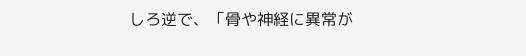しろ逆で、「骨や神経に異常が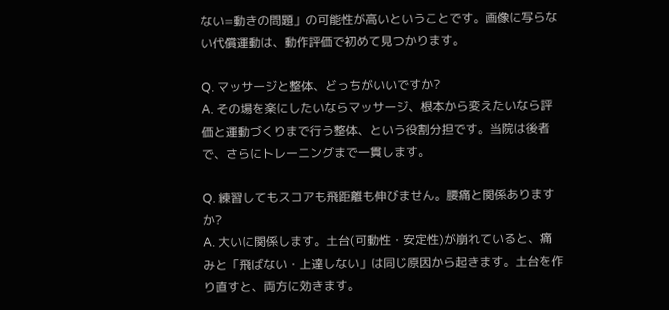ない=動きの問題」の可能性が高いということです。画像に写らない代償運動は、動作評価で初めて見つかります。

Q. マッサージと整体、どっちがいいですか?
A. その場を楽にしたいならマッサージ、根本から変えたいなら評価と運動づくりまで行う整体、という役割分担です。当院は後者で、さらにトレーニングまで一貫します。

Q. 練習してもスコアも飛距離も伸びません。腰痛と関係ありますか?
A. 大いに関係します。土台(可動性・安定性)が崩れていると、痛みと「飛ばない・上達しない」は同じ原因から起きます。土台を作り直すと、両方に効きます。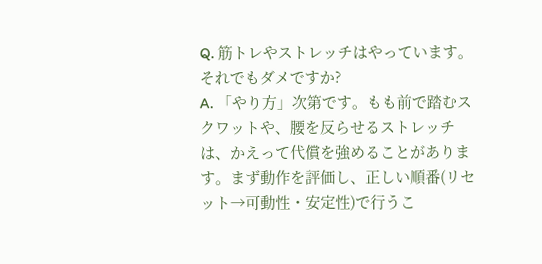Q. 筋トレやストレッチはやっています。それでもダメですか?
A. 「やり方」次第です。もも前で踏むスクワットや、腰を反らせるストレッチは、かえって代償を強めることがあります。まず動作を評価し、正しい順番(リセット→可動性・安定性)で行うこ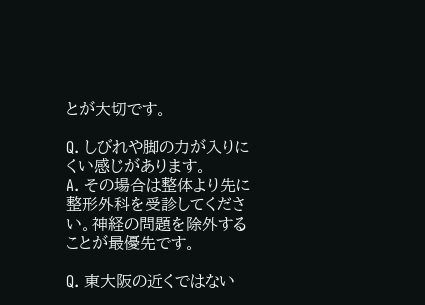とが大切です。

Q. しびれや脚の力が入りにくい感じがあります。
A. その場合は整体より先に整形外科を受診してください。神経の問題を除外することが最優先です。

Q. 東大阪の近くではない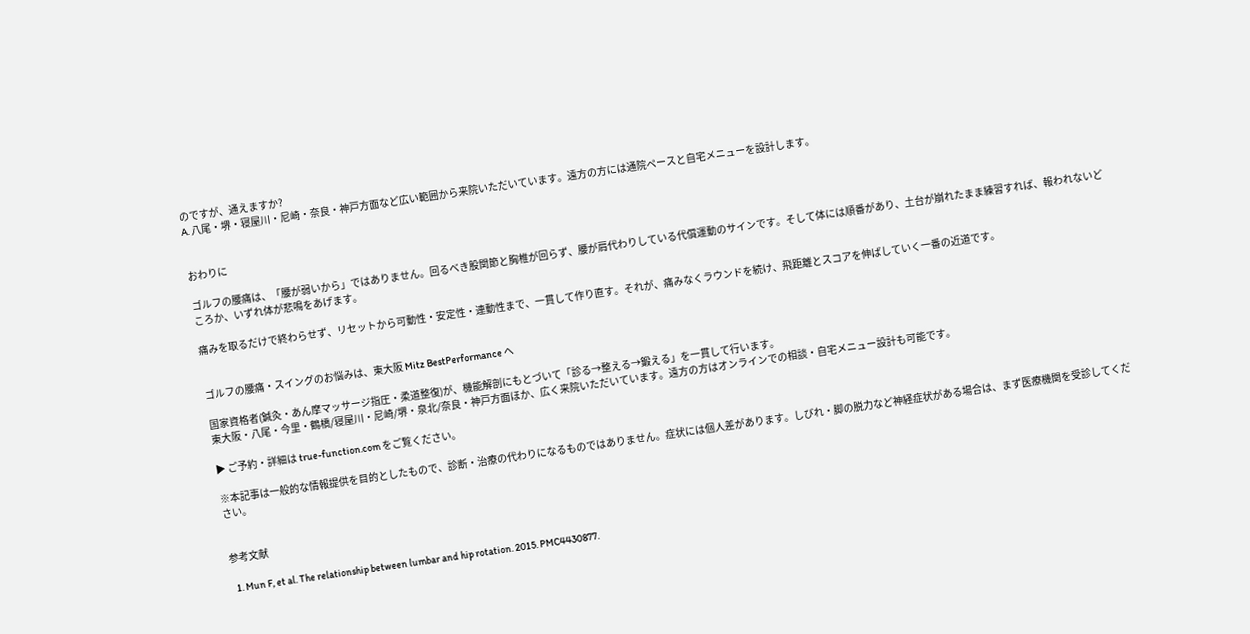のですが、通えますか?
A. 八尾・堺・寝屋川・尼崎・奈良・神戸方面など広い範囲から来院いただいています。遠方の方には通院ペースと自宅メニューを設計します。


おわりに

ゴルフの腰痛は、「腰が弱いから」ではありません。回るべき股関節と胸椎が回らず、腰が肩代わりしている代償運動のサインです。そして体には順番があり、土台が崩れたまま練習すれば、報われないどころか、いずれ体が悲鳴をあげます。

痛みを取るだけで終わらせず、リセットから可動性・安定性・連動性まで、一貫して作り直す。それが、痛みなくラウンドを続け、飛距離とスコアを伸ばしていく一番の近道です。


ゴルフの腰痛・スイングのお悩みは、東大阪 Mitz BestPerformance へ

国家資格者(鍼灸・あん摩マッサージ指圧・柔道整復)が、機能解剖にもとづいて「診る→整える→鍛える」を一貫して行います。
東大阪・八尾・今里・鶴橋/寝屋川・尼崎/堺・泉北/奈良・神戸方面ほか、広く来院いただいています。遠方の方はオンラインでの相談・自宅メニュー設計も可能です。

▶ ご予約・詳細は true-function.com をご覧ください。

※本記事は一般的な情報提供を目的としたもので、診断・治療の代わりになるものではありません。症状には個人差があります。しびれ・脚の脱力など神経症状がある場合は、まず医療機関を受診してください。


参考文献

  1. Mun F, et al. The relationship between lumbar and hip rotation. 2015. PMC4430877.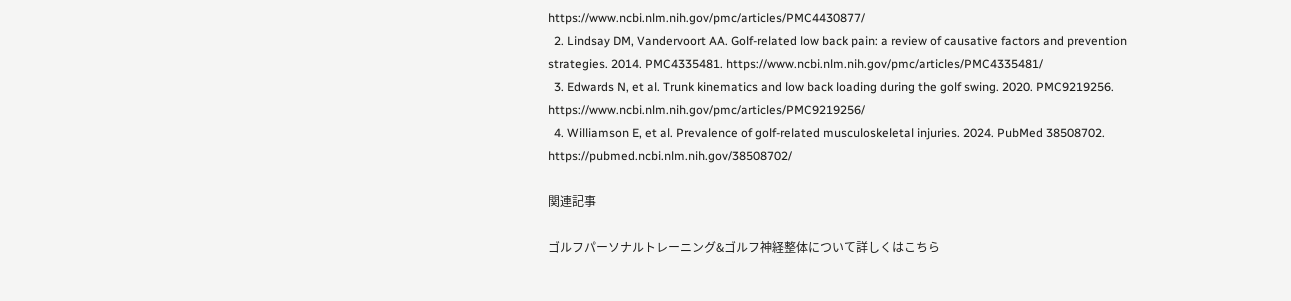https://www.ncbi.nlm.nih.gov/pmc/articles/PMC4430877/
  2. Lindsay DM, Vandervoort AA. Golf-related low back pain: a review of causative factors and prevention strategies. 2014. PMC4335481. https://www.ncbi.nlm.nih.gov/pmc/articles/PMC4335481/
  3. Edwards N, et al. Trunk kinematics and low back loading during the golf swing. 2020. PMC9219256. https://www.ncbi.nlm.nih.gov/pmc/articles/PMC9219256/
  4. Williamson E, et al. Prevalence of golf-related musculoskeletal injuries. 2024. PubMed 38508702. https://pubmed.ncbi.nlm.nih.gov/38508702/

関連記事

ゴルフパーソナルトレーニング&ゴルフ神経整体について詳しくはこちら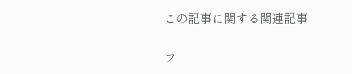この記事に関する関連記事

フ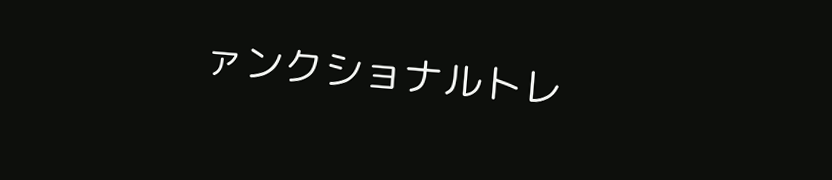ァンクショナルトレ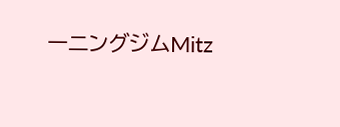ーニングジムMitz